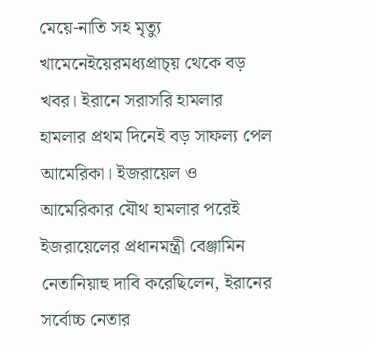মেয়ে-নাতি সহ মৃত্যু খামেনেইয়েরমধ্যপ্রাচ্য় থেকে বড় খবর। ইরানে সরাসরি হামলার হামলার প্রথম দিনেই বড় সাফল্য পেল আমেরিকা। ইজরায়েল ও আমেরিকার যৌথ হামলার পরেই ইজরায়েলের প্রধানমন্ত্রী বেঞ্জামিন নেতানিয়াহু দাবি করেছিলেন, ইরানের সর্বোচ্চ নেতার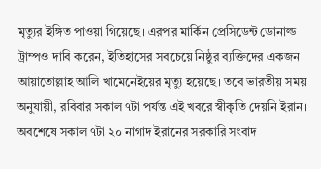মৃত্যুর ইঙ্গিত পাওয়া গিয়েছে। এরপর মার্কিন প্রেসিডেন্ট ডোনাল্ড ট্রাম্পও দাবি করেন, ইতিহাসের সবচেয়ে নিষ্ঠুর ব্যক্তিদের একজন আয়াতোল্লাহ আলি খামেনেইয়ের মৃত্যু হয়েছে। তবে ভারতীয় সময় অনুযায়ী, রবিবার সকাল ৭টা পর্যন্ত এই খবরে স্বীকৃতি দেয়নি ইরান। অবশেষে সকাল ৭টা ২০ নাগাদ ইরানের সরকারি সংবাদ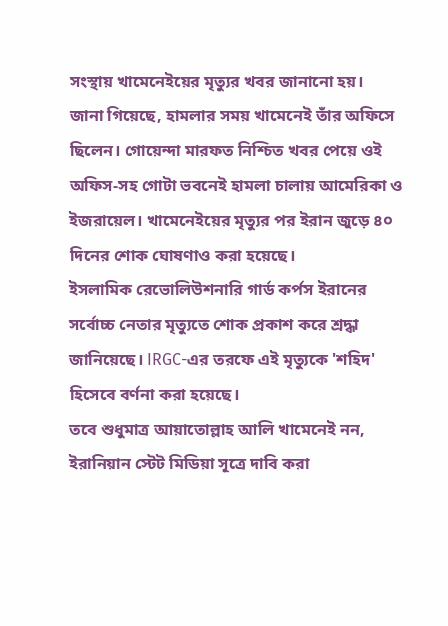সংস্থায় খামেনেইয়ের মৃত্যুর খবর জানানো হয়।
জানা গিয়েছে, হামলার সময় খামেনেই তাঁর অফিসে ছিলেন। গোয়েন্দা মারফত নিশ্চিত খবর পেয়ে ওই অফিস-সহ গোটা ভবনেই হামলা চালায় আমেরিকা ও ইজরায়েল। খামেনেইয়ের মৃত্যুর পর ইরান জুড়ে ৪০ দিনের শোক ঘোষণাও করা হয়েছে।
ইসলামিক রেভোলিউশনারি গার্ড কর্পস ইরানের সর্বোচ্চ নেতার মৃত্যুতে শোক প্রকাশ করে শ্রদ্ধা জানিয়েছে। IRGC-এর তরফে এই মৃত্যুকে 'শহিদ' হিসেবে বর্ণনা করা হয়েছে।
তবে শুধুমাত্র আয়াতোল্লাহ আলি খামেনেই নন, ইরানিয়ান স্টেট মিডিয়া সূত্রে দাবি করা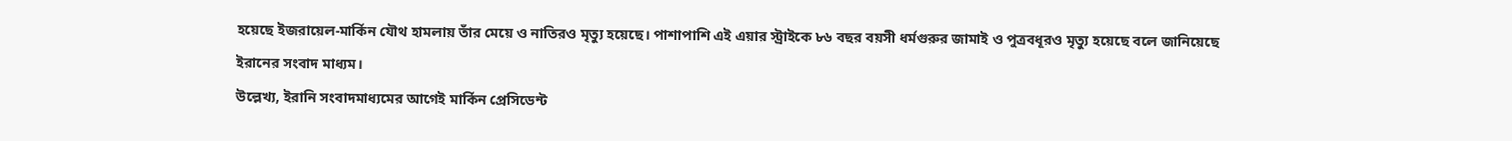হয়েছে ইজরায়েল-মার্কিন যৌথ হামলায় তাঁর মেয়ে ও নাতিরও মৃত্যু হয়েছে। পাশাপাশি এই এয়ার স্ট্রাইকে ৮৬ বছর বয়সী ধর্মগুরুর জামাই ও পুত্রবধূরও মৃত্যু হয়েছে বলে জানিয়েছে ইরানের সংবাদ মাধ্যম।
উল্লেখ্য, ইরানি সংবাদমাধ্যমের আগেই মার্কিন প্রেসিডেন্ট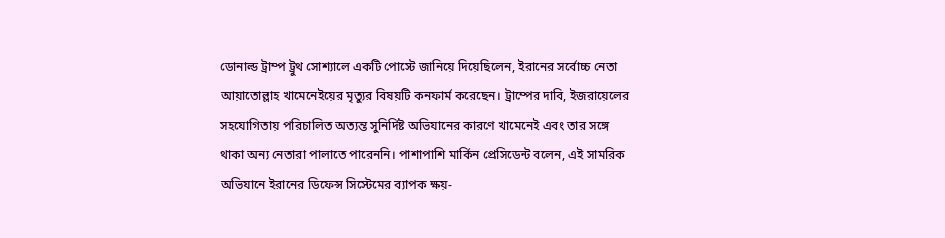ডোনাল্ড ট্রাম্প ট্রুথ সোশ্যালে একটি পোস্টে জানিয়ে দিয়েছিলেন, ইরানের সর্বোচ্চ নেতা আয়াতোল্লাহ খামেনেইয়ের মৃত্যুর বিষয়টি কনফার্ম করেছেন। ট্রাম্পের দাবি, ইজরায়েলের সহযোগিতায় পরিচালিত অত্যন্ত সুনির্দিষ্ট অভিযানের কারণে খামেনেই এবং তার সঙ্গে থাকা অন্য নেতারা পালাতে পারেননি। পাশাপাশি মার্কিন প্রেসিডেন্ট বলেন, এই সামরিক অভিযানে ইরানের ডিফেন্স সিস্টেমের ব্যাপক ক্ষয়-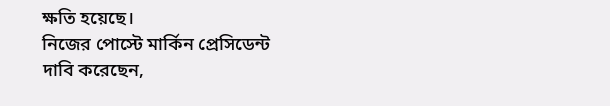ক্ষতি হয়েছে।
নিজের পোস্টে মার্কিন প্রেসিডেন্ট দাবি করেছেন,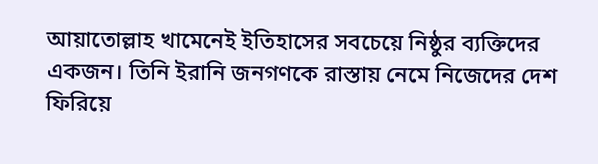আয়াতোল্লাহ খামেনেই ইতিহাসের সবচেয়ে নিষ্ঠুর ব্যক্তিদের একজন। তিনি ইরানি জনগণকে রাস্তায় নেমে নিজেদের দেশ ফিরিয়ে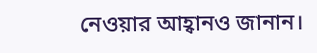নেওয়ার আহ্বানও জানান।